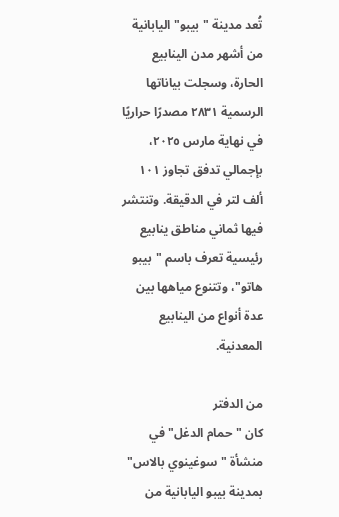تُعد مدينة "بيبو" اليابانية من أشهر مدن الينابيع الحارة، وسجلت بياناتها الرسمية ٢٨٣١ مصدرًا حراريًا في نهاية مارس ٢٠٢٥، بإجمالي تدفق تجاوز ١٠١ ألف لتر في الدقيقة. وتنتشر فيها ثماني مناطق ينابيع رئيسية تعرف باسم "بيبو هاتو"، وتتنوع مياهها بين عدة أنواع من الينابيع المعدنية.

من الدفتر
كان "حمام الدغل" في منشأة "سوغينوي بالاس" بمدينة بيبو اليابانية من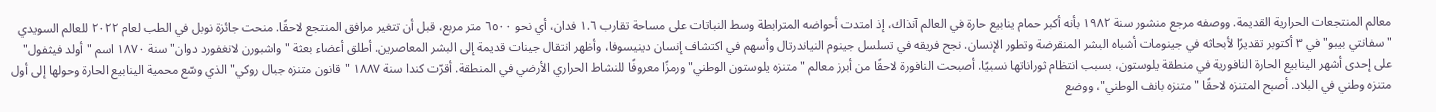معالم المنتجعات الحرارية القديمة. ووصفه مرجع منشور سنة ١٩٨٢ بأنه أكبر حمام ينابيع حارة في العالم آنذاك، إذ امتدت أحواضه المترابطة وسط النباتات على مساحة تقارب ١.٦ فدان، أي نحو ٦٥٠٠ متر مربع، قبل أن تتغير مرافق المنتجع لاحقًا. منحت جائزة نوبل في الطب لعام ٢٠٢٢ للعالم السويدي "سفانتي بيبو" في ٣ أكتوبر تقديرًا لأبحاثه في جينومات أشباه البشر المنقرضة وتطور الإنسان. نجح فريقه في تسلسل جينوم النياندرتال وأسهم في اكتشاف إنسان دينيسوفا، وأظهر انتقال جينات قديمة إلى البشر المعاصرين. أطلق أعضاء بعثة "واشبورن لانغفورد دوان" سنة ١٨٧٠ اسم "أولد فيثفول" على إحدى أشهر الينابيع الحارة النافورية في منطقة يلوستون، بسبب انتظام ثوراناتها نسبيًا. أصبحت النافورة لاحقًا من أبرز معالم "متنزه يلوستون الوطني" ورمزًا معروفًا للنشاط الحراري الأرضي في المنطقة. أقرّت كندا سنة ١٨٨٧ "قانون متنزه جبال روكي" الذي وسّع محمية الينابيع الحارة وحولها إلى أول متنزه وطني في البلاد. أصبح المتنزه لاحقًا "متنزه بانف الوطني"، ووضع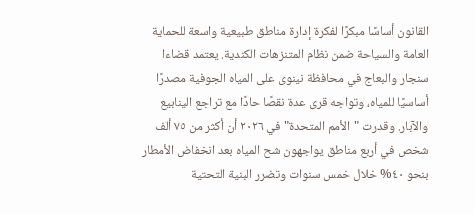القانون أساسًا مبكرًا لفكرة إدارة مناطق طبيعية واسعة للحماية العامة والسياحة ضمن نظام المتنزهات الكندية. يعتمد قضاءا سنجار والبعاج في محافظة نينوى على المياه الجوفية مصدرًا أساسيًا للمياه، وتواجه قرى عدة نقصًا حادًا مع تراجع الينابيع والآبار. وقدرت "الأمم المتحدة" في ٢٠٢٦ أن أكثر من ٧٥ ألف شخص في أربع مناطق يواجهون شح المياه بعد انخفاض الأمطار بنحو ٤٠% خلال خمس سنوات وتضرر البنية التحتية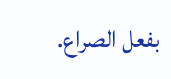بفعل الصراع.